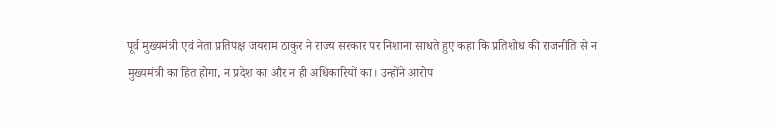पूर्व मुख्यमंत्री एवं नेता प्रतिपक्ष जयराम ठाकुर ने राज्य सरकार पर निशाना साधते हुए कहा कि प्रतिशोध की राजनीति से न मुख्यमंत्री का हित होगा, न प्रदेश का और न ही अधिकारियों का। उन्होंने आरोप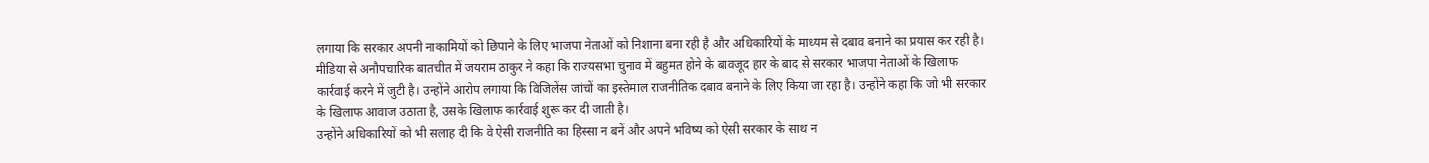लगाया कि सरकार अपनी नाकामियों को छिपाने के लिए भाजपा नेताओं को निशाना बना रही है और अधिकारियों के माध्यम से दबाव बनाने का प्रयास कर रही है।
मीडिया से अनौपचारिक बातचीत में जयराम ठाकुर ने कहा कि राज्यसभा चुनाव में बहुमत होने के बावजूद हार के बाद से सरकार भाजपा नेताओं के खिलाफ कार्रवाई करने में जुटी है। उन्होंने आरोप लगाया कि विजिलेंस जांचों का इस्तेमाल राजनीतिक दबाव बनाने के लिए किया जा रहा है। उन्होंने कहा कि जो भी सरकार के खिलाफ आवाज उठाता है, उसके खिलाफ कार्रवाई शुरू कर दी जाती है।
उन्होंने अधिकारियों को भी सलाह दी कि वे ऐसी राजनीति का हिस्सा न बनें और अपने भविष्य को ऐसी सरकार के साथ न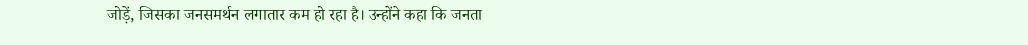जोड़ें, जिसका जनसमर्थन लगातार कम हो रहा है। उन्होंने कहा कि जनता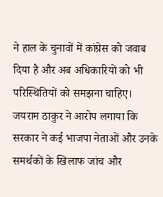ने हाल के चुनावों में कांग्रेस को जवाब दिया है और अब अधिकारियों को भी परिस्थितियों को समझना चाहिए।
जयराम ठाकुर ने आरोप लगाया कि सरकार ने कई भाजपा नेताओं और उनके समर्थकों के खिलाफ जांच और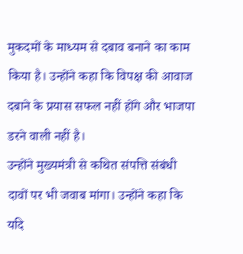मुकदमों के माध्यम से दबाव बनाने का काम किया है। उन्होंने कहा कि विपक्ष की आवाज दबाने के प्रयास सफल नहीं होंगे और भाजपा डरने वाली नहीं है।
उन्होंने मुख्यमंत्री से कथित संपत्ति संबंधी दावों पर भी जवाब मांगा। उन्होंने कहा कि यदि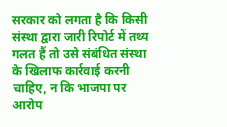सरकार को लगता है कि किसी संस्था द्वारा जारी रिपोर्ट में तथ्य गलत हैं तो उसे संबंधित संस्था के खिलाफ कार्रवाई करनी चाहिए, न कि भाजपा पर आरोप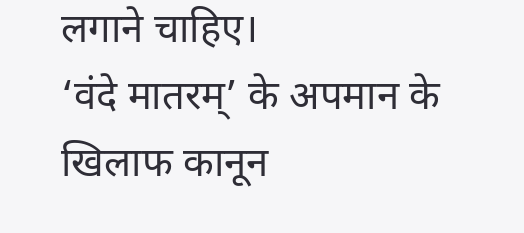लगाने चाहिए।
‘वंदे मातरम्’ के अपमान के खिलाफ कानून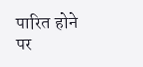पारित होने पर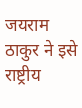जयराम ठाकुर ने इसे राष्ट्रीय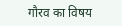गौरव का विषय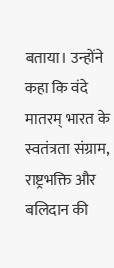बताया। उन्होंने कहा कि वंदे मातरम् भारत के स्वतंत्रता संग्राम, राष्ट्रभक्ति और बलिदान की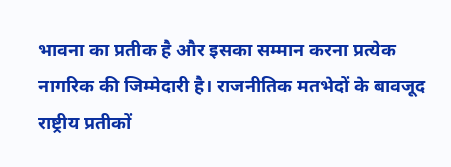भावना का प्रतीक है और इसका सम्मान करना प्रत्येक नागरिक की जिम्मेदारी है। राजनीतिक मतभेदों के बावजूद राष्ट्रीय प्रतीकों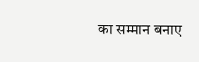का सम्मान बनाए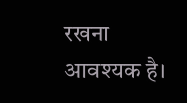रखना आवश्यक है।